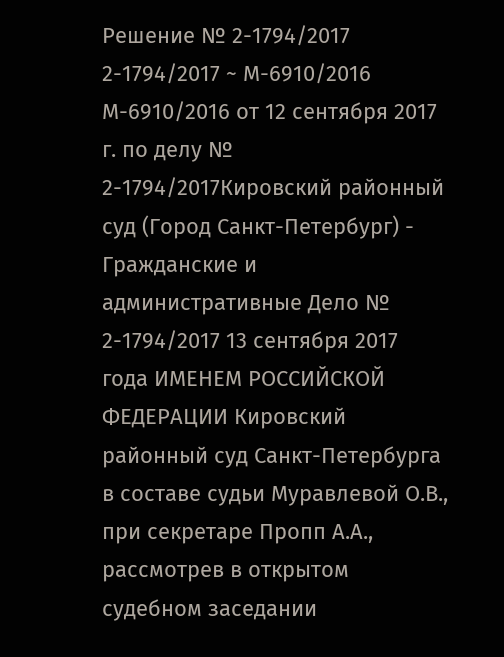Решение № 2-1794/2017 2-1794/2017 ~ М-6910/2016 М-6910/2016 от 12 сентября 2017 г. по делу № 2-1794/2017Кировский районный суд (Город Санкт-Петербург) - Гражданские и административные Дело № 2-1794/2017 13 сентября 2017 года ИМЕНЕМ РОССИЙСКОЙ ФЕДЕРАЦИИ Кировский районный суд Санкт-Петербурга в составе судьи Муравлевой О.В., при секретаре Пропп А.А., рассмотрев в открытом судебном заседании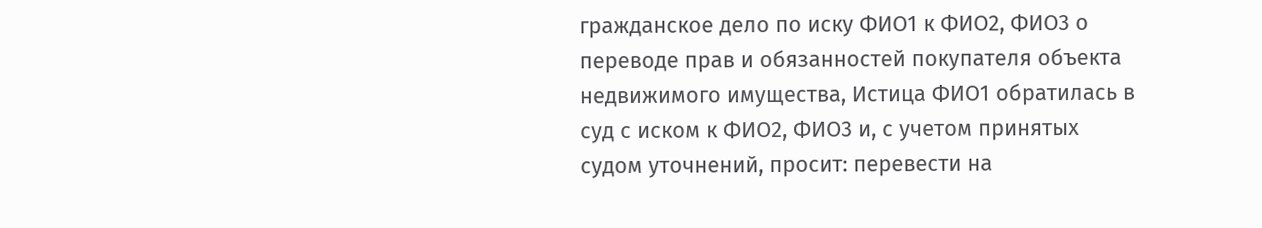гражданское дело по иску ФИО1 к ФИО2, ФИО3 о переводе прав и обязанностей покупателя объекта недвижимого имущества, Истица ФИО1 обратилась в суд с иском к ФИО2, ФИО3 и, с учетом принятых судом уточнений, просит: перевести на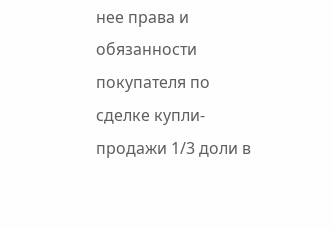нее права и обязанности покупателя по сделке купли-продажи 1/3 доли в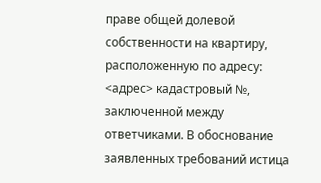праве общей долевой собственности на квартиру, расположенную по адресу: <адрес> кадастровый №, заключенной между ответчиками. В обоснование заявленных требований истица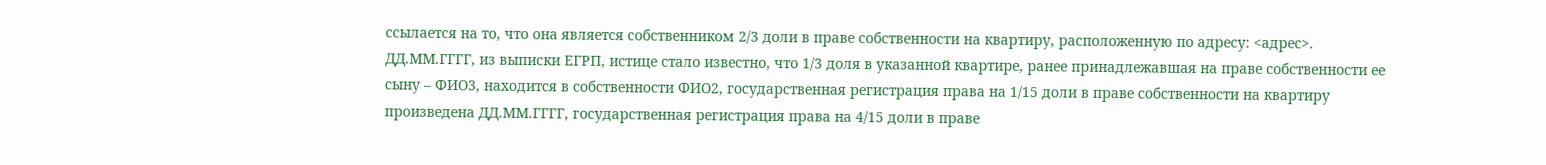ссылается на то, что она является собственником 2/3 доли в праве собственности на квартиру, расположенную по адресу: <адрес>. ДД.ММ.ГГГГ, из выписки ЕГРП, истице стало известно, что 1/3 доля в указанной квартире, ранее принадлежавшая на праве собственности ее сыну – ФИО3, находится в собственности ФИО2, государственная регистрация права на 1/15 доли в праве собственности на квартиру произведена ДД.ММ.ГГГГ, государственная регистрация права на 4/15 доли в праве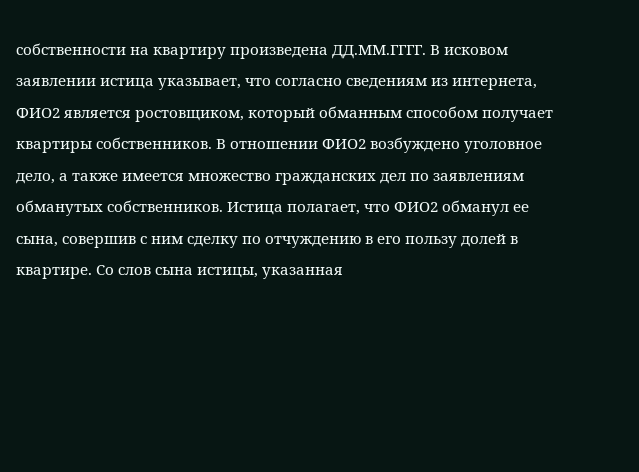собственности на квартиру произведена ДД.ММ.ГГГГ. В исковом заявлении истица указывает, что согласно сведениям из интернета, ФИО2 является ростовщиком, который обманным способом получает квартиры собственников. В отношении ФИО2 возбуждено уголовное дело, а также имеется множество гражданских дел по заявлениям обманутых собственников. Истица полагает, что ФИО2 обманул ее сына, совершив с ним сделку по отчуждению в его пользу долей в квартире. Со слов сына истицы, указанная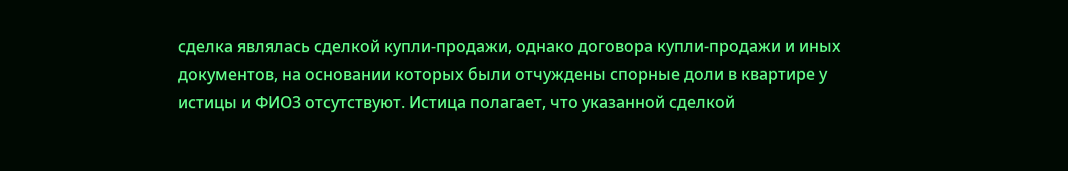сделка являлась сделкой купли-продажи, однако договора купли-продажи и иных документов, на основании которых были отчуждены спорные доли в квартире у истицы и ФИО3 отсутствуют. Истица полагает, что указанной сделкой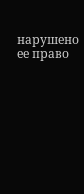нарушено ее право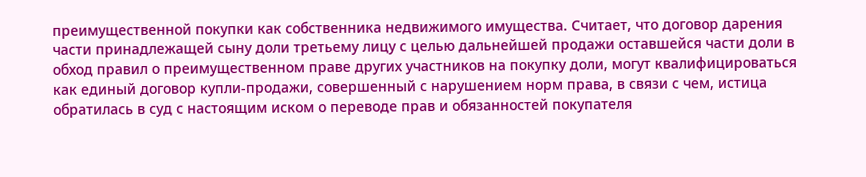преимущественной покупки как собственника недвижимого имущества. Считает, что договор дарения части принадлежащей сыну доли третьему лицу с целью дальнейшей продажи оставшейся части доли в обход правил о преимущественном праве других участников на покупку доли, могут квалифицироваться как единый договор купли-продажи, совершенный с нарушением норм права, в связи с чем, истица обратилась в суд с настоящим иском о переводе прав и обязанностей покупателя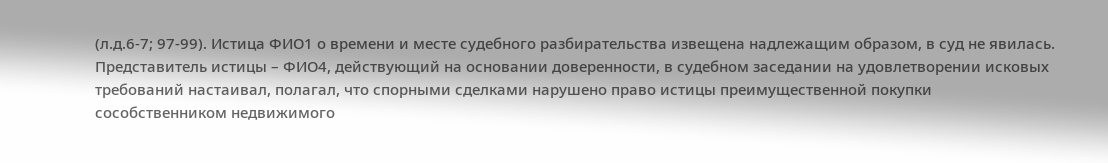(л.д.6-7; 97-99). Истица ФИО1 о времени и месте судебного разбирательства извещена надлежащим образом, в суд не явилась. Представитель истицы – ФИО4, действующий на основании доверенности, в судебном заседании на удовлетворении исковых требований настаивал, полагал, что спорными сделками нарушено право истицы преимущественной покупки сособственником недвижимого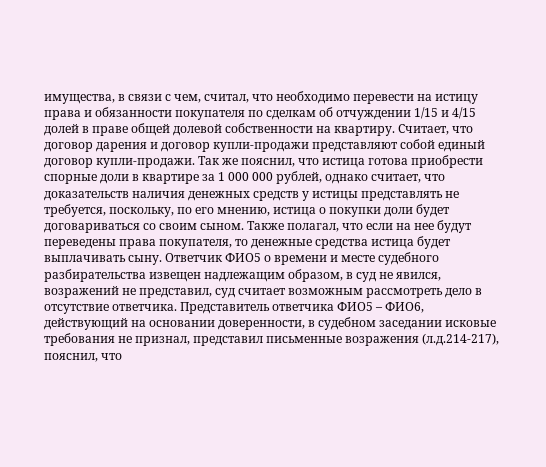имущества, в связи с чем, считал, что необходимо перевести на истицу права и обязанности покупателя по сделкам об отчуждении 1/15 и 4/15 долей в праве общей долевой собственности на квартиру. Считает, что договор дарения и договор купли-продажи представляют собой единый договор купли-продажи. Так же пояснил, что истица готова приобрести спорные доли в квартире за 1 000 000 рублей, однако считает, что доказательств наличия денежных средств у истицы представлять не требуется, поскольку, по его мнению, истица о покупки доли будет договариваться со своим сыном. Также полагал, что если на нее будут переведены права покупателя, то денежные средства истица будет выплачивать сыну. Ответчик ФИО5 о времени и месте судебного разбирательства извещен надлежащим образом, в суд не явился, возражений не представил, суд считает возможным рассмотреть дело в отсутствие ответчика. Представитель ответчика ФИО5 – ФИО6, действующий на основании доверенности, в судебном заседании исковые требования не признал, представил письменные возражения (л.д.214-217), пояснил, что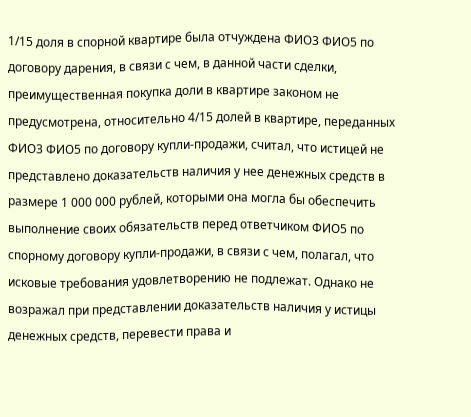1/15 доля в спорной квартире была отчуждена ФИО3 ФИО5 по договору дарения, в связи с чем, в данной части сделки, преимущественная покупка доли в квартире законом не предусмотрена, относительно 4/15 долей в квартире, переданных ФИО3 ФИО5 по договору купли-продажи, считал, что истицей не представлено доказательств наличия у нее денежных средств в размере 1 000 000 рублей, которыми она могла бы обеспечить выполнение своих обязательств перед ответчиком ФИО5 по спорному договору купли-продажи, в связи с чем, полагал, что исковые требования удовлетворению не подлежат. Однако не возражал при представлении доказательств наличия у истицы денежных средств, перевести права и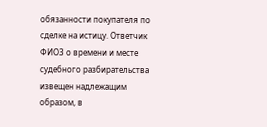обязанности покупателя по сделке на истицу. Ответчик ФИО3 о времени и месте судебного разбирательства извещен надлежащим образом, в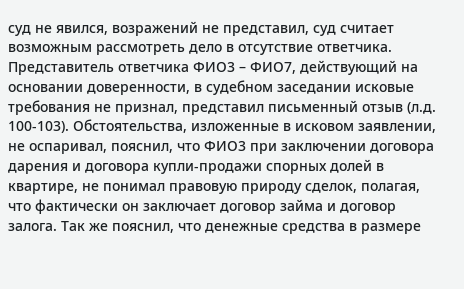суд не явился, возражений не представил, суд считает возможным рассмотреть дело в отсутствие ответчика. Представитель ответчика ФИО3 – ФИО7, действующий на основании доверенности, в судебном заседании исковые требования не признал, представил письменный отзыв (л.д. 100-103). Обстоятельства, изложенные в исковом заявлении, не оспаривал, пояснил, что ФИО3 при заключении договора дарения и договора купли-продажи спорных долей в квартире, не понимал правовую природу сделок, полагая, что фактически он заключает договор займа и договор залога. Так же пояснил, что денежные средства в размере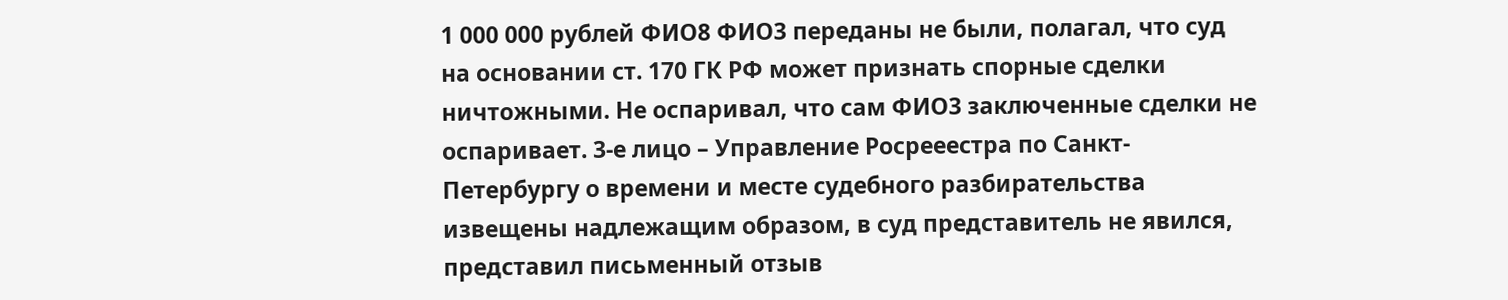1 000 000 рублей ФИО8 ФИО3 переданы не были, полагал, что суд на основании ст. 170 ГК РФ может признать спорные сделки ничтожными. Не оспаривал, что сам ФИО3 заключенные сделки не оспаривает. 3-е лицо – Управление Росрееестра по Санкт-Петербургу о времени и месте судебного разбирательства извещены надлежащим образом, в суд представитель не явился, представил письменный отзыв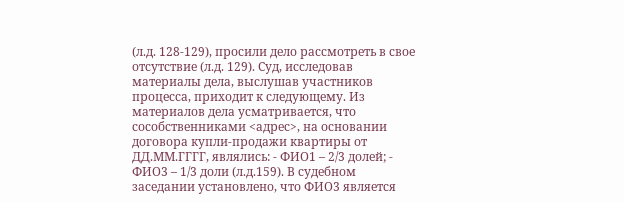(л.д. 128-129), просили дело рассмотреть в свое отсутствие (л.д. 129). Суд, исследовав материалы дела, выслушав участников процесса, приходит к следующему. Из материалов дела усматривается, что сособственниками <адрес>, на основании договора купли-продажи квартиры от ДД.ММ.ГГГГ, являлись: - ФИО1 – 2/3 долей; - ФИО3 – 1/3 доли (л.д.159). В судебном заседании установлено, что ФИО3 является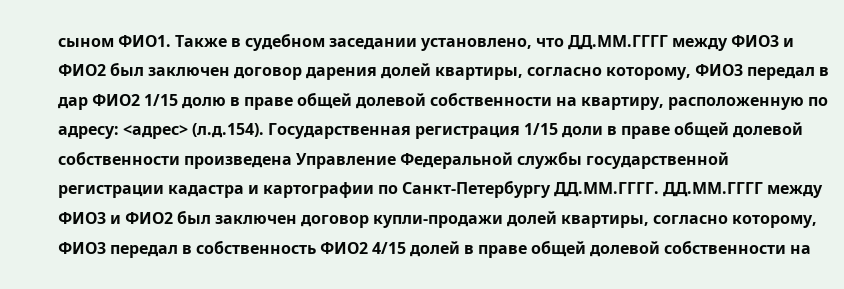сыном ФИО1. Также в судебном заседании установлено, что ДД.ММ.ГГГГ между ФИО3 и ФИО2 был заключен договор дарения долей квартиры, согласно которому, ФИО3 передал в дар ФИО2 1/15 долю в праве общей долевой собственности на квартиру, расположенную по адресу: <адрес> (л.д.154). Государственная регистрация 1/15 доли в праве общей долевой собственности произведена Управление Федеральной службы государственной регистрации кадастра и картографии по Санкт-Петербургу ДД.ММ.ГГГГ. ДД.ММ.ГГГГ между ФИО3 и ФИО2 был заключен договор купли-продажи долей квартиры, согласно которому, ФИО3 передал в собственность ФИО2 4/15 долей в праве общей долевой собственности на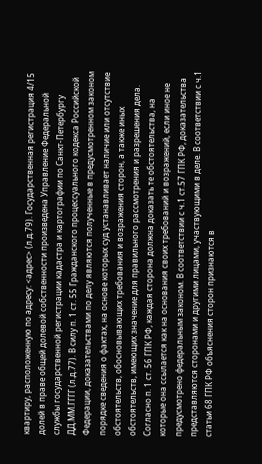квартиру, расположенную по адресу: <адрес> (л.д.79). Государственная регистрация 4/15 долей в праве общей долевой собственности произведена Управление Федеральной службы государственной регистрации кадастра и картографии по Санкт-Петербургу ДД.ММ.ГГГГ (л.д.77). В силу п. 1 ст. 55 Гражданского процессуального кодекса Российской Федерации, доказательствами по делу являются полученные в предусмотренном законом порядке сведения о фактах, на основе которых суд устанавливает наличие или отсутствие обстоятельств, обосновывающих требования и возражения сторон, а также иных обстоятельств, имеющих значение для правильного рассмотрения и разрешения дела. Согласно п. 1 ст. 56 ГПК РФ, каждая сторона должна доказать те обстоятельства, на которые она ссылается как на основания своих требований и возражений, если иное не предусмотрено федеральным законом. В соответствии с ч.1 ст.57 ГПК РФ, доказательства представляются сторонами и другими лицами, участвующими в деле. В соответствии с ч.1 статьи 68 ГПК РФ объяснения сторон признаются в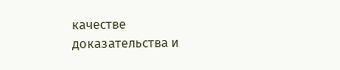качестве доказательства и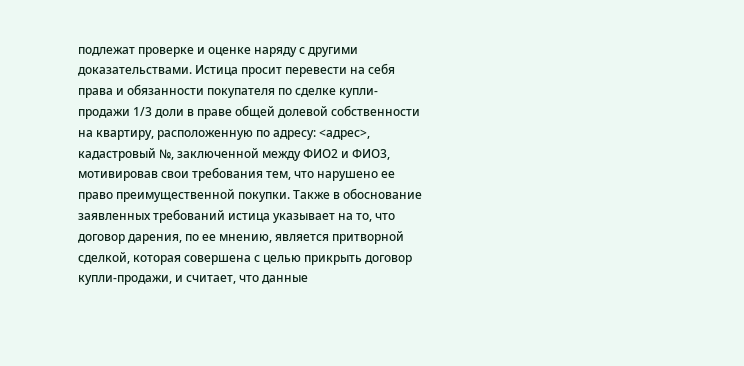подлежат проверке и оценке наряду с другими доказательствами. Истица просит перевести на себя права и обязанности покупателя по сделке купли-продажи 1/3 доли в праве общей долевой собственности на квартиру, расположенную по адресу: <адрес>, кадастровый №, заключенной между ФИО2 и ФИО3, мотивировав свои требования тем, что нарушено ее право преимущественной покупки. Также в обоснование заявленных требований истица указывает на то, что договор дарения, по ее мнению, является притворной сделкой, которая совершена с целью прикрыть договор купли-продажи, и считает, что данные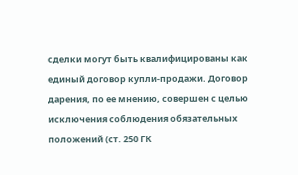сделки могут быть квалифицированы как единый договор купли-продажи. Договор дарения, по ее мнению, совершен с целью исключения соблюдения обязательных положений (ст. 250 ГК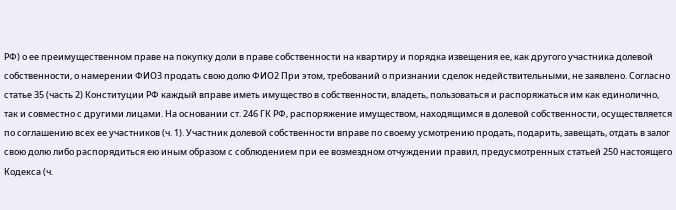РФ) о ее преимущественном праве на покупку доли в праве собственности на квартиру и порядка извещения ее, как другого участника долевой собственности, о намерении ФИО3 продать свою долю ФИО2 При этом, требований о признании сделок недействительными, не заявлено. Согласно статье 35 (часть 2) Конституции РФ каждый вправе иметь имущество в собственности, владеть, пользоваться и распоряжаться им как единолично, так и совместно с другими лицами. На основании ст. 246 ГК РФ, распоряжение имуществом, находящимся в долевой собственности, осуществляется по соглашению всех ее участников (ч. 1). Участник долевой собственности вправе по своему усмотрению продать, подарить, завещать, отдать в залог свою долю либо распорядиться ею иным образом с соблюдением при ее возмездном отчуждении правил, предусмотренных статьей 250 настоящего Кодекса (ч.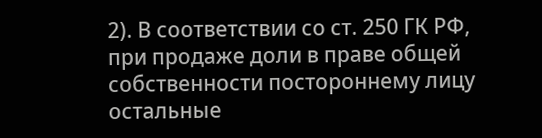2). В соответствии со ст. 250 ГК РФ, при продаже доли в праве общей собственности постороннему лицу остальные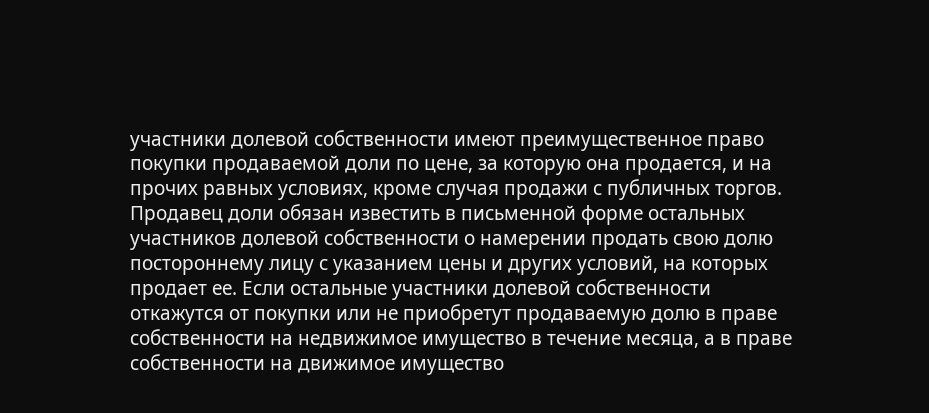участники долевой собственности имеют преимущественное право покупки продаваемой доли по цене, за которую она продается, и на прочих равных условиях, кроме случая продажи с публичных торгов. Продавец доли обязан известить в письменной форме остальных участников долевой собственности о намерении продать свою долю постороннему лицу с указанием цены и других условий, на которых продает ее. Если остальные участники долевой собственности откажутся от покупки или не приобретут продаваемую долю в праве собственности на недвижимое имущество в течение месяца, а в праве собственности на движимое имущество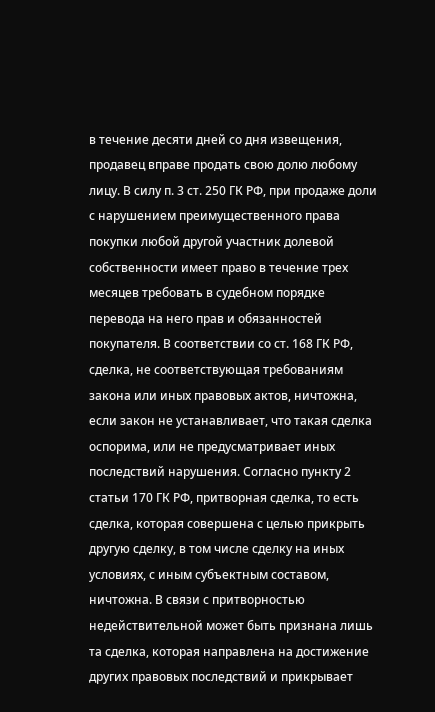в течение десяти дней со дня извещения, продавец вправе продать свою долю любому лицу. В силу п. 3 ст. 250 ГК РФ, при продаже доли с нарушением преимущественного права покупки любой другой участник долевой собственности имеет право в течение трех месяцев требовать в судебном порядке перевода на него прав и обязанностей покупателя. В соответствии со ст. 168 ГК РФ, сделка, не соответствующая требованиям закона или иных правовых актов, ничтожна, если закон не устанавливает, что такая сделка оспорима, или не предусматривает иных последствий нарушения. Согласно пункту 2 статьи 170 ГК РФ, притворная сделка, то есть сделка, которая совершена с целью прикрыть другую сделку, в том числе сделку на иных условиях, с иным субъектным составом, ничтожна. В связи с притворностью недействительной может быть признана лишь та сделка, которая направлена на достижение других правовых последствий и прикрывает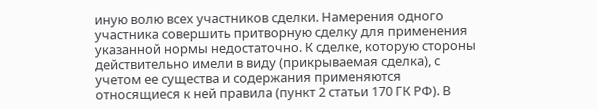иную волю всех участников сделки. Намерения одного участника совершить притворную сделку для применения указанной нормы недостаточно. К сделке, которую стороны действительно имели в виду (прикрываемая сделка), с учетом ее существа и содержания применяются относящиеся к ней правила (пункт 2 статьи 170 ГК РФ). В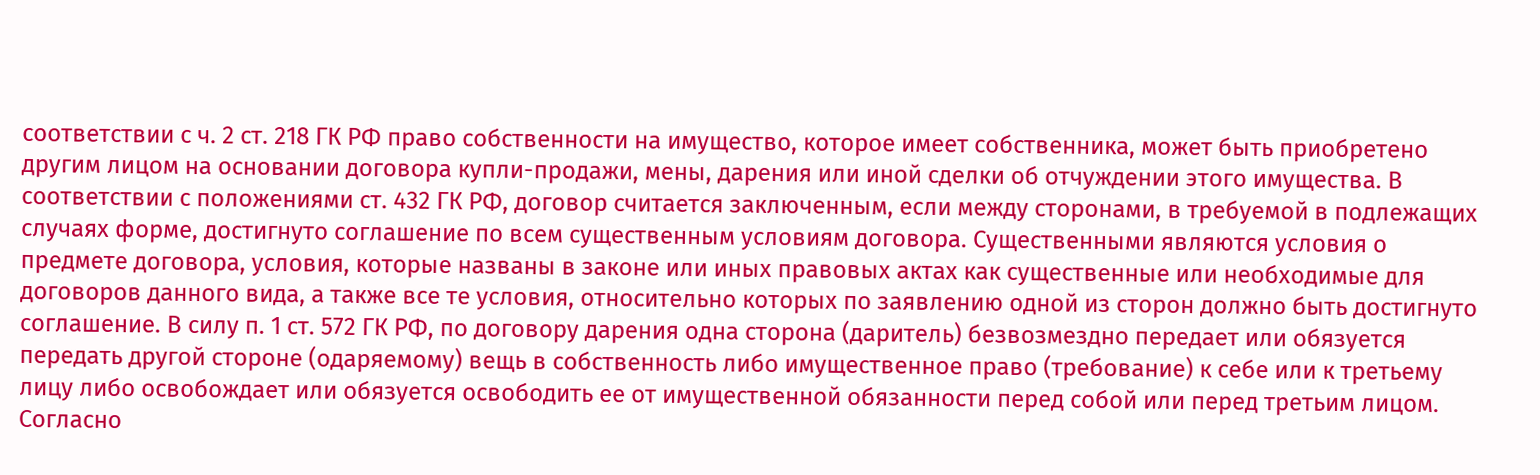соответствии с ч. 2 ст. 218 ГК РФ право собственности на имущество, которое имеет собственника, может быть приобретено другим лицом на основании договора купли-продажи, мены, дарения или иной сделки об отчуждении этого имущества. В соответствии с положениями ст. 432 ГК РФ, договор считается заключенным, если между сторонами, в требуемой в подлежащих случаях форме, достигнуто соглашение по всем существенным условиям договора. Существенными являются условия о предмете договора, условия, которые названы в законе или иных правовых актах как существенные или необходимые для договоров данного вида, а также все те условия, относительно которых по заявлению одной из сторон должно быть достигнуто соглашение. В силу п. 1 ст. 572 ГК РФ, по договору дарения одна сторона (даритель) безвозмездно передает или обязуется передать другой стороне (одаряемому) вещь в собственность либо имущественное право (требование) к себе или к третьему лицу либо освобождает или обязуется освободить ее от имущественной обязанности перед собой или перед третьим лицом. Согласно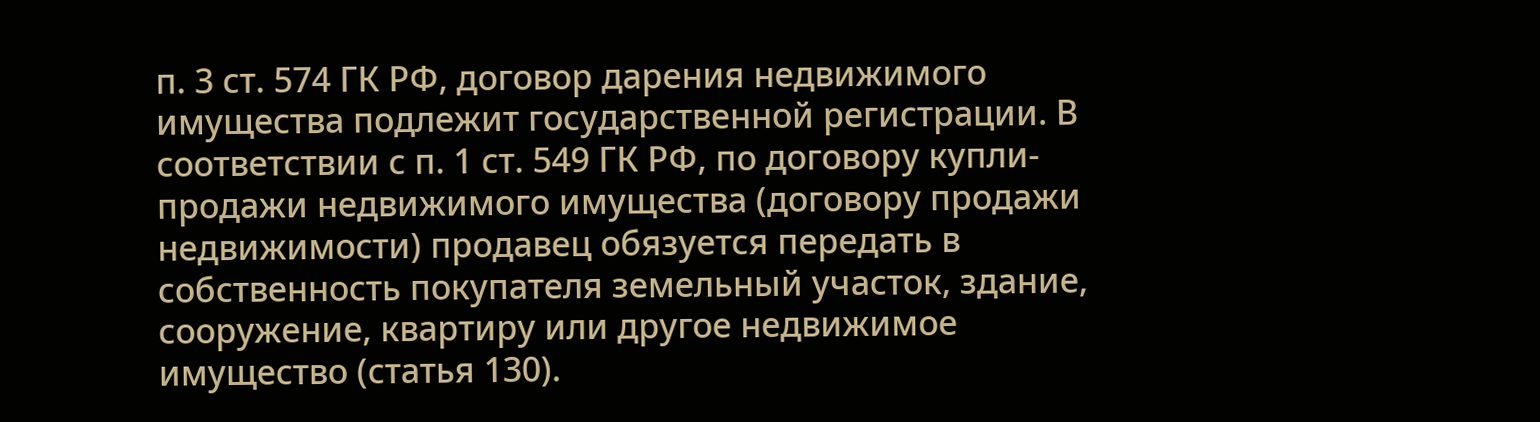п. 3 ст. 574 ГК РФ, договор дарения недвижимого имущества подлежит государственной регистрации. В соответствии с п. 1 ст. 549 ГК РФ, по договору купли-продажи недвижимого имущества (договору продажи недвижимости) продавец обязуется передать в собственность покупателя земельный участок, здание, сооружение, квартиру или другое недвижимое имущество (статья 130).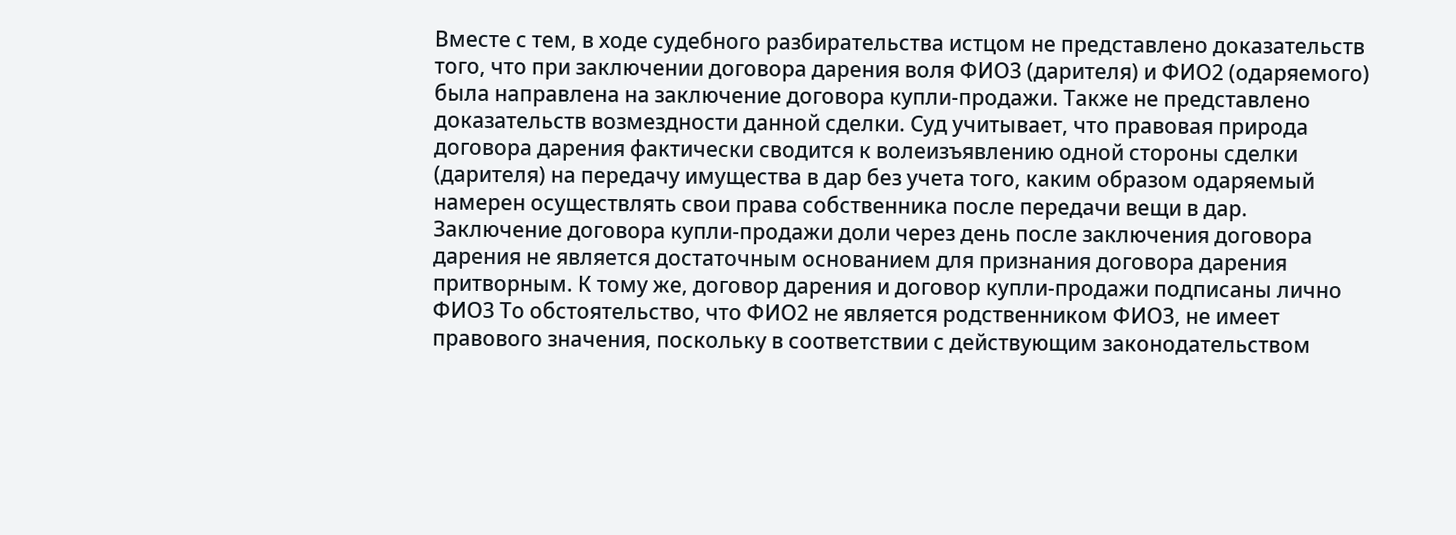Вместе с тем, в ходе судебного разбирательства истцом не представлено доказательств того, что при заключении договора дарения воля ФИО3 (дарителя) и ФИО2 (одаряемого) была направлена на заключение договора купли-продажи. Также не представлено доказательств возмездности данной сделки. Суд учитывает, что правовая природа договора дарения фактически сводится к волеизъявлению одной стороны сделки (дарителя) на передачу имущества в дар без учета того, каким образом одаряемый намерен осуществлять свои права собственника после передачи вещи в дар. Заключение договора купли-продажи доли через день после заключения договора дарения не является достаточным основанием для признания договора дарения притворным. К тому же, договор дарения и договор купли-продажи подписаны лично ФИО3 То обстоятельство, что ФИО2 не является родственником ФИО3, не имеет правового значения, поскольку в соответствии с действующим законодательством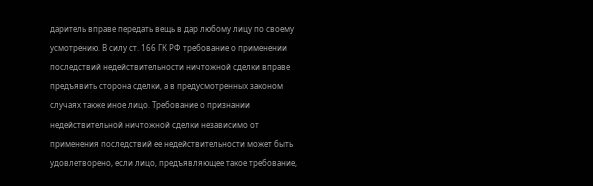даритель вправе передать вещь в дар любому лицу по своему усмотрению. В силу ст. 166 ГК РФ требование о применении последствий недействительности ничтожной сделки вправе предъявить сторона сделки, а в предусмотренных законом случаях также иное лицо. Требование о признании недействительной ничтожной сделки независимо от применения последствий ее недействительности может быть удовлетворено, если лицо, предъявляющее такое требование,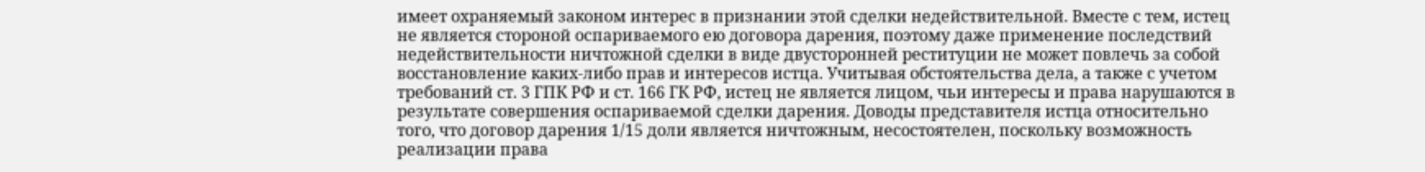имеет охраняемый законом интерес в признании этой сделки недействительной. Вместе с тем, истец не является стороной оспариваемого ею договора дарения, поэтому даже применение последствий недействительности ничтожной сделки в виде двусторонней реституции не может повлечь за собой восстановление каких-либо прав и интересов истца. Учитывая обстоятельства дела, а также с учетом требований ст. 3 ГПК РФ и ст. 166 ГК РФ, истец не является лицом, чьи интересы и права нарушаются в результате совершения оспариваемой сделки дарения. Доводы представителя истца относительно того, что договор дарения 1/15 доли является ничтожным, несостоятелен, поскольку возможность реализации права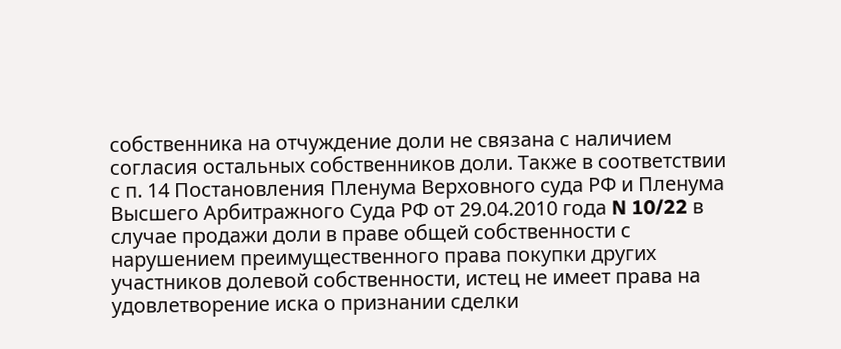собственника на отчуждение доли не связана с наличием согласия остальных собственников доли. Также в соответствии с п. 14 Постановления Пленума Верховного суда РФ и Пленума Высшего Арбитражного Суда РФ от 29.04.2010 года N 10/22 в случае продажи доли в праве общей собственности с нарушением преимущественного права покупки других участников долевой собственности, истец не имеет права на удовлетворение иска о признании сделки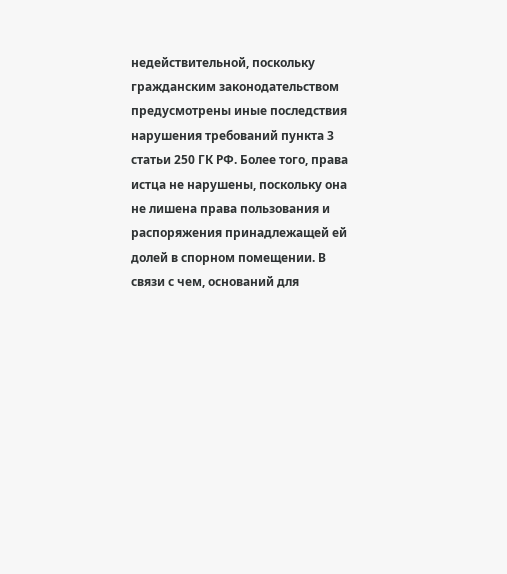недействительной, поскольку гражданским законодательством предусмотрены иные последствия нарушения требований пункта 3 статьи 250 ГК РФ. Более того, права истца не нарушены, поскольку она не лишена права пользования и распоряжения принадлежащей ей долей в спорном помещении. В связи с чем, оснований для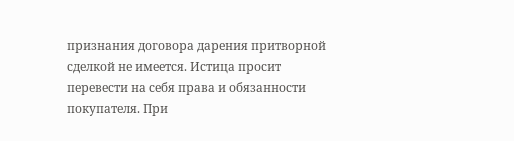признания договора дарения притворной сделкой не имеется. Истица просит перевести на себя права и обязанности покупателя. При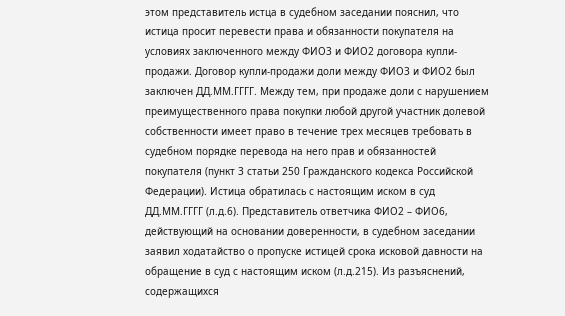этом представитель истца в судебном заседании пояснил, что истица просит перевести права и обязанности покупателя на условиях заключенного между ФИО3 и ФИО2 договора купли-продажи. Договор купли-продажи доли между ФИО3 и ФИО2 был заключен ДД.ММ.ГГГГ. Между тем, при продаже доли с нарушением преимущественного права покупки любой другой участник долевой собственности имеет право в течение трех месяцев требовать в судебном порядке перевода на него прав и обязанностей покупателя (пункт 3 статьи 250 Гражданского кодекса Российской Федерации). Истица обратилась с настоящим иском в суд ДД.ММ.ГГГГ (л.д.6). Представитель ответчика ФИО2 – ФИО6, действующий на основании доверенности, в судебном заседании заявил ходатайство о пропуске истицей срока исковой давности на обращение в суд с настоящим иском (л.д.215). Из разъяснений, содержащихся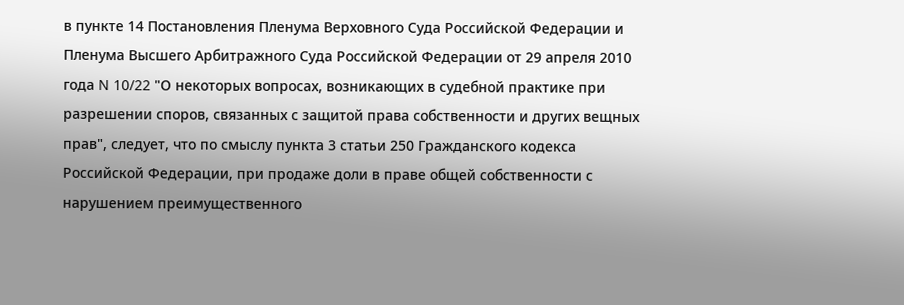в пункте 14 Постановления Пленума Верховного Суда Российской Федерации и Пленума Высшего Арбитражного Суда Российской Федерации от 29 апреля 2010 года N 10/22 "О некоторых вопросах, возникающих в судебной практике при разрешении споров, связанных с защитой права собственности и других вещных прав", следует, что по смыслу пункта 3 статьи 250 Гражданского кодекса Российской Федерации, при продаже доли в праве общей собственности с нарушением преимущественного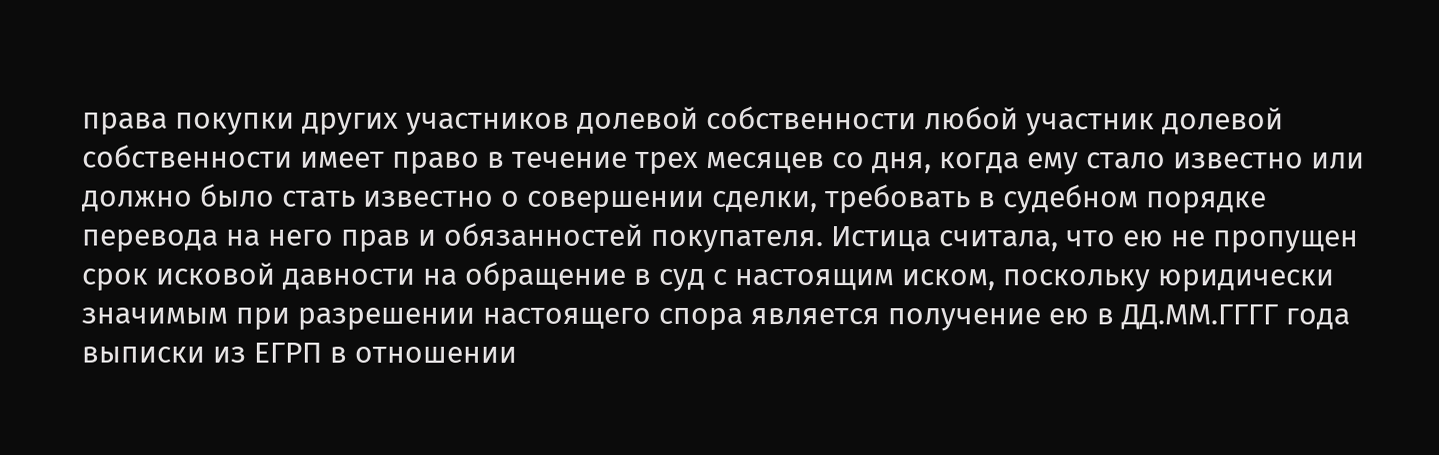права покупки других участников долевой собственности любой участник долевой собственности имеет право в течение трех месяцев со дня, когда ему стало известно или должно было стать известно о совершении сделки, требовать в судебном порядке перевода на него прав и обязанностей покупателя. Истица считала, что ею не пропущен срок исковой давности на обращение в суд с настоящим иском, поскольку юридически значимым при разрешении настоящего спора является получение ею в ДД.ММ.ГГГГ года выписки из ЕГРП в отношении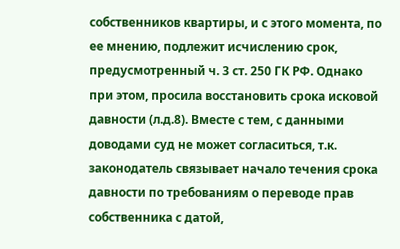собственников квартиры, и с этого момента, по ее мнению, подлежит исчислению срок, предусмотренный ч. 3 ст. 250 ГК РФ. Однако при этом, просила восстановить срока исковой давности (л.д.8). Вместе с тем, с данными доводами суд не может согласиться, т.к. законодатель связывает начало течения срока давности по требованиям о переводе прав собственника с датой,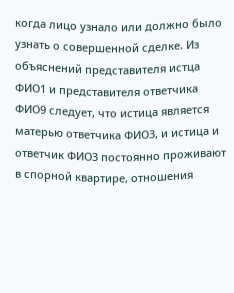когда лицо узнало или должно было узнать о совершенной сделке. Из объяснений представителя истца ФИО1 и представителя ответчика ФИО9 следует, что истица является матерью ответчика ФИО3, и истица и ответчик ФИО3 постоянно проживают в спорной квартире, отношения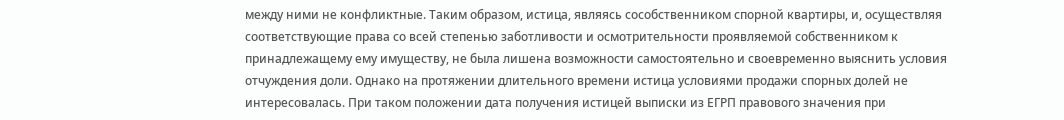между ними не конфликтные. Таким образом, истица, являясь сособственником спорной квартиры, и, осуществляя соответствующие права со всей степенью заботливости и осмотрительности проявляемой собственником к принадлежащему ему имуществу, не была лишена возможности самостоятельно и своевременно выяснить условия отчуждения доли. Однако на протяжении длительного времени истица условиями продажи спорных долей не интересовалась. При таком положении дата получения истицей выписки из ЕГРП правового значения при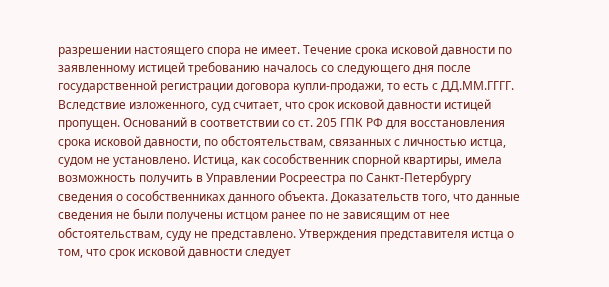разрешении настоящего спора не имеет. Течение срока исковой давности по заявленному истицей требованию началось со следующего дня после государственной регистрации договора купли-продажи, то есть с ДД.ММ.ГГГГ. Вследствие изложенного, суд считает, что срок исковой давности истицей пропущен. Оснований в соответствии со ст. 205 ГПК РФ для восстановления срока исковой давности, по обстоятельствам, связанных с личностью истца, судом не установлено. Истица, как сособственник спорной квартиры, имела возможность получить в Управлении Росреестра по Санкт-Петербургу сведения о сособственниках данного объекта. Доказательств того, что данные сведения не были получены истцом ранее по не зависящим от нее обстоятельствам, суду не представлено. Утверждения представителя истца о том, что срок исковой давности следует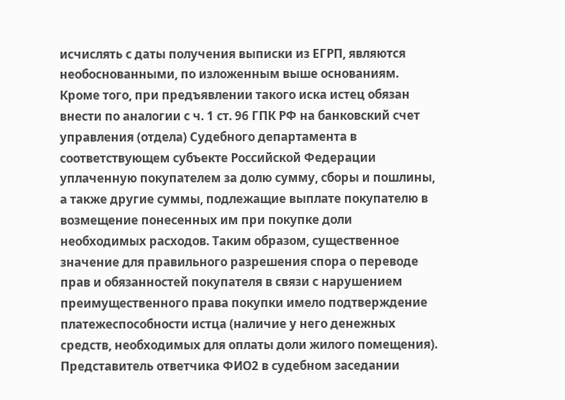исчислять с даты получения выписки из ЕГРП, являются необоснованными, по изложенным выше основаниям. Кроме того, при предъявлении такого иска истец обязан внести по аналогии с ч. 1 ст. 96 ГПК РФ на банковский счет управления (отдела) Судебного департамента в соответствующем субъекте Российской Федерации уплаченную покупателем за долю сумму, сборы и пошлины, а также другие суммы, подлежащие выплате покупателю в возмещение понесенных им при покупке доли необходимых расходов. Таким образом, существенное значение для правильного разрешения спора о переводе прав и обязанностей покупателя в связи с нарушением преимущественного права покупки имело подтверждение платежеспособности истца (наличие у него денежных средств, необходимых для оплаты доли жилого помещения). Представитель ответчика ФИО2 в судебном заседании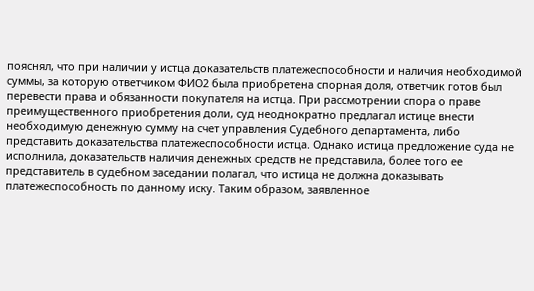пояснял, что при наличии у истца доказательств платежеспособности и наличия необходимой суммы, за которую ответчиком ФИО2 была приобретена спорная доля, ответчик готов был перевести права и обязанности покупателя на истца. При рассмотрении спора о праве преимущественного приобретения доли, суд неоднократно предлагал истице внести необходимую денежную сумму на счет управления Судебного департамента, либо представить доказательства платежеспособности истца. Однако истица предложение суда не исполнила, доказательств наличия денежных средств не представила, более того ее представитель в судебном заседании полагал, что истица не должна доказывать платежеспособность по данному иску. Таким образом, заявленное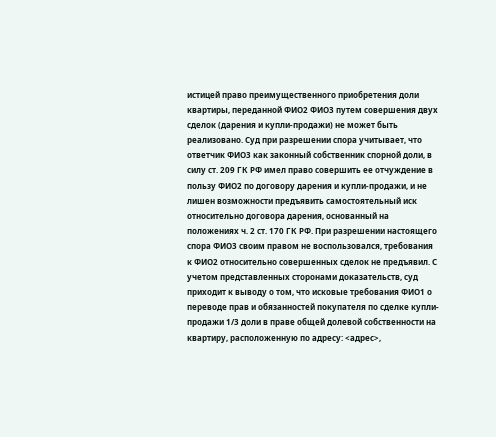истицей право преимущественного приобретения доли квартиры, переданной ФИО2 ФИО3 путем совершения двух сделок (дарения и купли-продажи) не может быть реализовано. Суд при разрешении спора учитывает, что ответчик ФИО3 как законный собственник спорной доли, в силу ст. 209 ГК РФ имел право совершить ее отчуждение в пользу ФИО2 по договору дарения и купли-продажи, и не лишен возможности предъявить самостоятельный иск относительно договора дарения, основанный на положениях ч. 2 ст. 170 ГК РФ. При разрешении настоящего спора ФИО3 своим правом не воспользовался, требования к ФИО2 относительно совершенных сделок не предъявил. С учетом представленных сторонами доказательств, суд приходит к выводу о том, что исковые требования ФИО1 о переводе прав и обязанностей покупателя по сделке купли-продажи 1/3 доли в праве общей долевой собственности на квартиру, расположенную по адресу: <адрес>,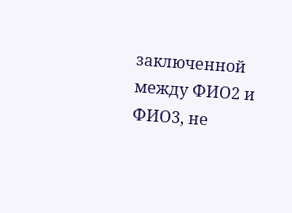заключенной между ФИО2 и ФИО3, не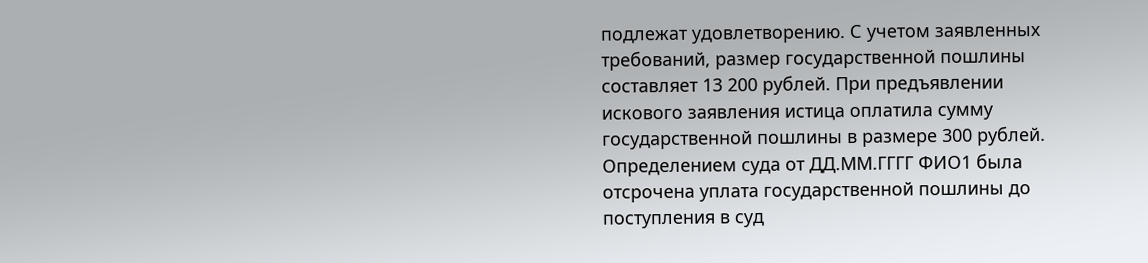подлежат удовлетворению. С учетом заявленных требований, размер государственной пошлины составляет 13 200 рублей. При предъявлении искового заявления истица оплатила сумму государственной пошлины в размере 300 рублей. Определением суда от ДД.ММ.ГГГГ ФИО1 была отсрочена уплата государственной пошлины до поступления в суд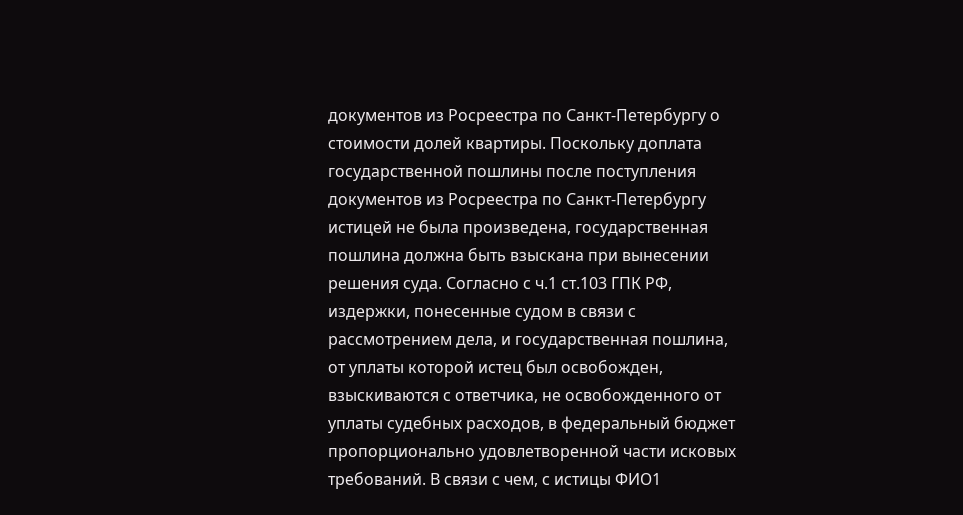документов из Росреестра по Санкт-Петербургу о стоимости долей квартиры. Поскольку доплата государственной пошлины после поступления документов из Росреестра по Санкт-Петербургу истицей не была произведена, государственная пошлина должна быть взыскана при вынесении решения суда. Согласно с ч.1 ст.103 ГПК РФ, издержки, понесенные судом в связи с рассмотрением дела, и государственная пошлина, от уплаты которой истец был освобожден, взыскиваются с ответчика, не освобожденного от уплаты судебных расходов, в федеральный бюджет пропорционально удовлетворенной части исковых требований. В связи с чем, с истицы ФИО1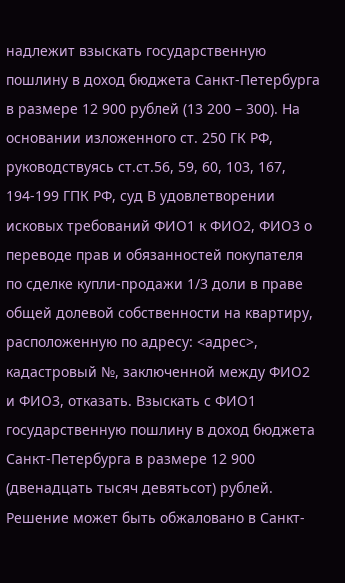надлежит взыскать государственную пошлину в доход бюджета Санкт-Петербурга в размере 12 900 рублей (13 200 – 300). На основании изложенного ст. 250 ГК РФ, руководствуясь ст.ст.56, 59, 60, 103, 167, 194-199 ГПК РФ, суд В удовлетворении исковых требований ФИО1 к ФИО2, ФИО3 о переводе прав и обязанностей покупателя по сделке купли-продажи 1/3 доли в праве общей долевой собственности на квартиру, расположенную по адресу: <адрес>, кадастровый №, заключенной между ФИО2 и ФИО3, отказать. Взыскать с ФИО1 государственную пошлину в доход бюджета Санкт-Петербурга в размере 12 900 (двенадцать тысяч девятьсот) рублей. Решение может быть обжаловано в Санкт-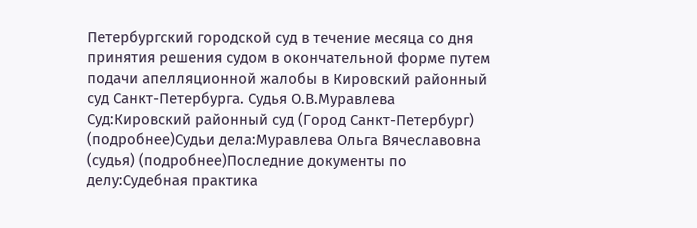Петербургский городской суд в течение месяца со дня принятия решения судом в окончательной форме путем подачи апелляционной жалобы в Кировский районный суд Санкт-Петербурга. Судья О.В.Муравлева Суд:Кировский районный суд (Город Санкт-Петербург) (подробнее)Судьи дела:Муравлева Ольга Вячеславовна (судья) (подробнее)Последние документы по делу:Судебная практика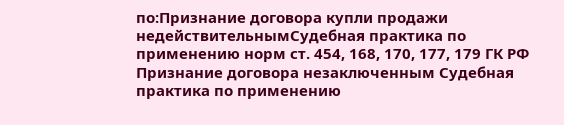по:Признание договора купли продажи недействительнымСудебная практика по применению норм ст. 454, 168, 170, 177, 179 ГК РФ
Признание договора незаключенным Судебная практика по применению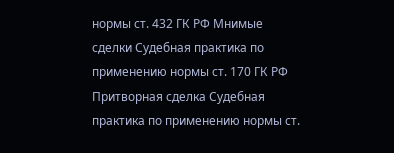нормы ст. 432 ГК РФ Мнимые сделки Судебная практика по применению нормы ст. 170 ГК РФ Притворная сделка Судебная практика по применению нормы ст.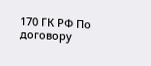170 ГК РФ По договору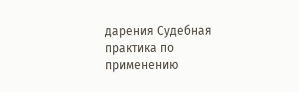дарения Судебная практика по применению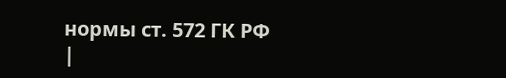нормы ст. 572 ГК РФ
|